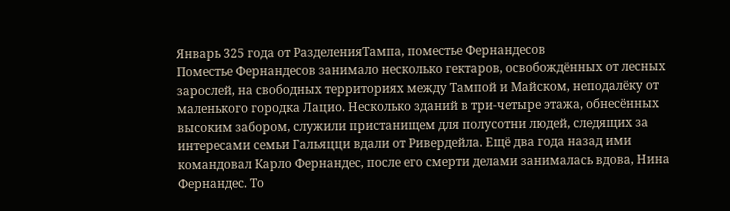Январь 325 года от РазделенияТампа, поместье Фернандесов
Поместье Фернандесов занимало несколько гектаров, освобождённых от лесных зарослей, на свободных территориях между Тампой и Майском, неподалёку от маленького городка Лацио. Несколько зданий в три-четыре этажа, обнесённых высоким забором, служили пристанищем для полусотни людей, следящих за интересами семьи Гальяцци вдали от Ривердейла. Ещё два года назад ими командовал Карло Фернандес, после его смерти делами занималась вдова, Нина Фернандес. То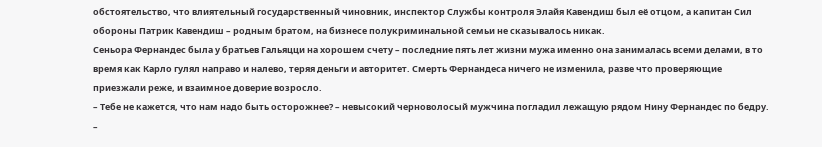обстоятельство, что влиятельный государственный чиновник, инспектор Службы контроля Элайя Кавендиш был её отцом, а капитан Сил обороны Патрик Кавендиш – родным братом, на бизнесе полукриминальной семьи не сказывалось никак.
Сеньора Фернандес была у братьев Гальяцци на хорошем счету – последние пять лет жизни мужа именно она занималась всеми делами, в то время как Карло гулял направо и налево, теряя деньги и авторитет. Смерть Фернандеса ничего не изменила, разве что проверяющие приезжали реже, и взаимное доверие возросло.
– Тебе не кажется, что нам надо быть осторожнее? – невысокий черноволосый мужчина погладил лежащую рядом Нину Фернандес по бедру. –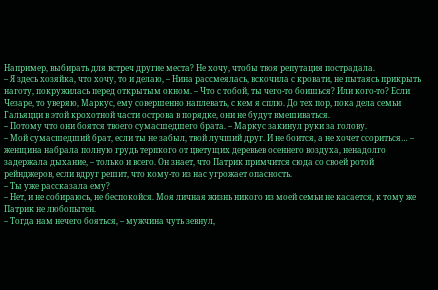Например, выбирать для встреч другие места? Не хочу, чтобы твоя репутация пострадала.
– Я здесь хозяйка, что хочу, то и делаю, – Нина рассмеялась, вскочила с кровати, не пытаясь прикрыть наготу, покружилась перед открытым окном. – Что с тобой, ты чего-то боишься? Или кого-то? Если Чезаре, то уверяю, Маркус, ему совершенно наплевать, с кем я сплю. До тех пор, пока дела семьи Гальяцци в этой крохотной части острова в порядке, они не будут вмешиваться.
– Потому что они боятся твоего сумасшедшего брата. – Маркус закинул руки за голову.
– Мой сумасшедший брат, если ты не забыл, твой лучший друг. И не боится, а не хочет ссориться… – женщина набрала полную грудь терпкого от цветущих деревьев осеннего воздуха, ненадолго задержала дыхание, – только и всего. Он знает, что Патрик примчится сюда со своей ротой рейнджеров, если вдруг решит, что кому-то из нас угрожает опасность.
– Ты уже рассказала ему?
– Нет, и не собираюсь, не беспокойся. Моя личная жизнь никого из моей семьи не касается, к тому же Патрик не любопытен.
– Тогда нам нечего бояться, – мужчина чуть зевнул,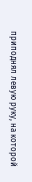приподнял левую руку, на которой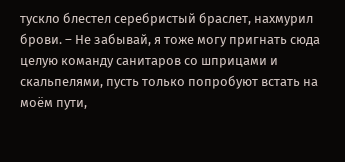тускло блестел серебристый браслет, нахмурил брови. – Не забывай, я тоже могу пригнать сюда целую команду санитаров со шприцами и скальпелями, пусть только попробуют встать на моём пути,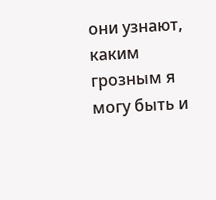они узнают, каким грозным я могу быть и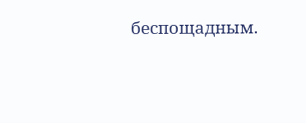беспощадным.